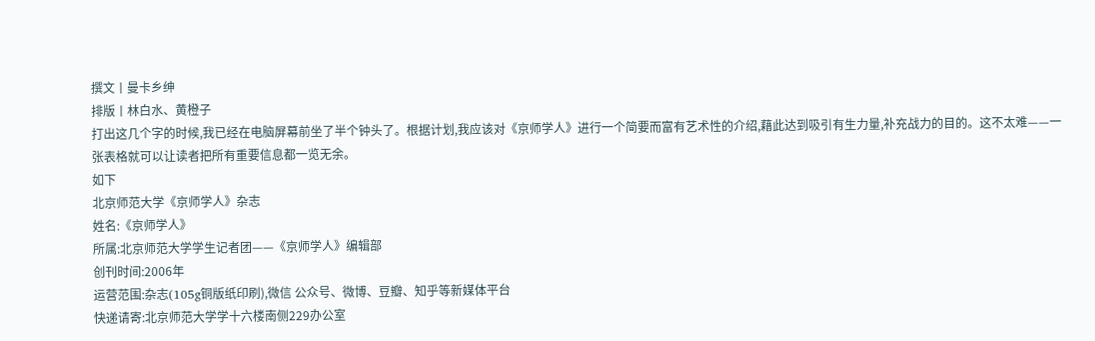撰文丨曼卡乡绅
排版丨林白水、黄橙子
打出这几个字的时候,我已经在电脑屏幕前坐了半个钟头了。根据计划,我应该对《京师学人》进行一个简要而富有艺术性的介绍,藉此达到吸引有生力量,补充战力的目的。这不太难——一张表格就可以让读者把所有重要信息都一览无余。
如下
北京师范大学《京师学人》杂志
姓名:《京师学人》
所属:北京师范大学学生记者团——《京师学人》编辑部
创刊时间:2006年
运营范围:杂志(105g铜版纸印刷),微信 公众号、微博、豆瓣、知乎等新媒体平台
快递请寄:北京师范大学学十六楼南侧229办公室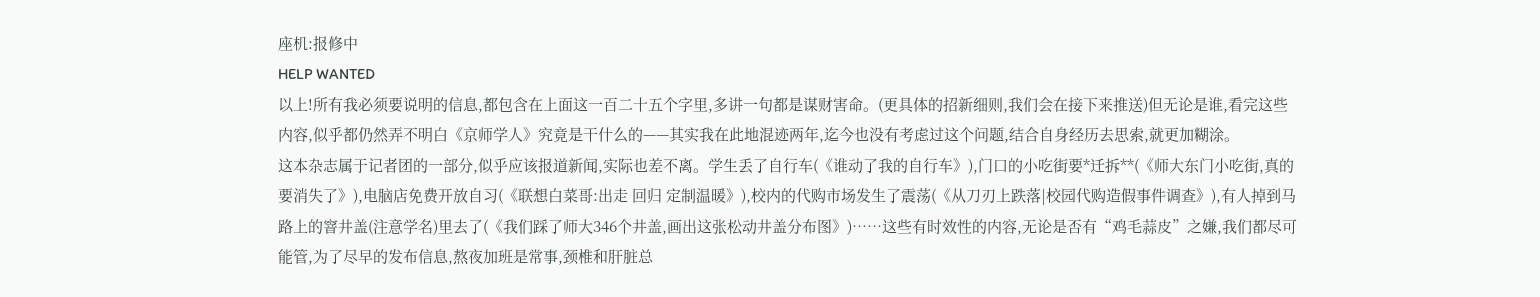座机:报修中
HELP WANTED
以上!所有我必须要说明的信息,都包含在上面这一百二十五个字里,多讲一句都是谋财害命。(更具体的招新细则,我们会在接下来推送)但无论是谁,看完这些内容,似乎都仍然弄不明白《京师学人》究竟是干什么的——其实我在此地混迹两年,迄今也没有考虑过这个问题,结合自身经历去思索,就更加糊涂。
这本杂志属于记者团的一部分,似乎应该报道新闻,实际也差不离。学生丢了自行车(《谁动了我的自行车》),门口的小吃街要*迁拆**(《师大东门小吃街,真的要消失了》),电脑店免费开放自习(《联想白菜哥:出走 回归 定制温暖》),校内的代购市场发生了震荡(《从刀刃上跌落|校园代购造假事件调查》),有人掉到马路上的窨井盖(注意学名)里去了(《我们踩了师大346个井盖,画出这张松动井盖分布图》)……这些有时效性的内容,无论是否有“鸡毛蒜皮”之嫌,我们都尽可能管,为了尽早的发布信息,熬夜加班是常事,颈椎和肝脏总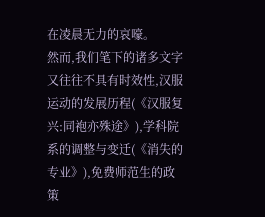在凌晨无力的哀嚎。
然而,我们笔下的诸多文字又往往不具有时效性,汉服运动的发展历程(《汉服复兴:同袍亦殊途》),学科院系的调整与变迁(《消失的专业》),免费师范生的政策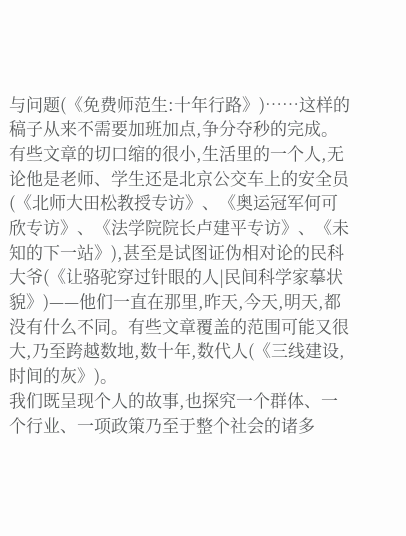与问题(《免费师范生:十年行路》)……这样的稿子从来不需要加班加点,争分夺秒的完成。有些文章的切口缩的很小,生活里的一个人,无论他是老师、学生还是北京公交车上的安全员(《北师大田松教授专访》、《奥运冠军何可欣专访》、《法学院院长卢建平专访》、《未知的下一站》),甚至是试图证伪相对论的民科大爷(《让骆驼穿过针眼的人|民间科学家摹状貌》)——他们一直在那里,昨天,今天,明天,都没有什么不同。有些文章覆盖的范围可能又很大,乃至跨越数地,数十年,数代人(《三线建设,时间的灰》)。
我们既呈现个人的故事,也探究一个群体、一个行业、一项政策乃至于整个社会的诸多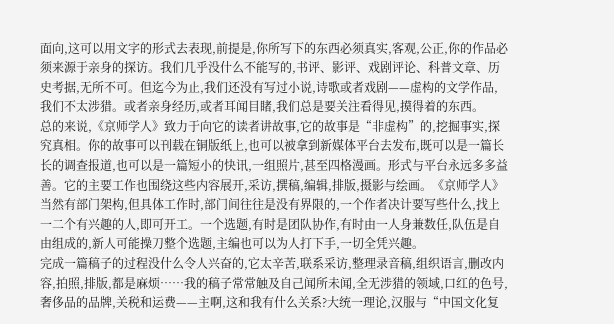面向,这可以用文字的形式去表现,前提是,你所写下的东西必须真实,客观,公正,你的作品必须来源于亲身的探访。我们几乎没什么不能写的,书评、影评、戏剧评论、科普文章、历史考据,无所不可。但迄今为止,我们还没有写过小说,诗歌或者戏剧——虚构的文学作品,我们不太涉猎。或者亲身经历,或者耳闻目睹,我们总是要关注看得见,摸得着的东西。
总的来说,《京师学人》致力于向它的读者讲故事,它的故事是“非虚构”的,挖掘事实,探究真相。你的故事可以刊载在铜版纸上,也可以被拿到新媒体平台去发布,既可以是一篇长长的调查报道,也可以是一篇短小的快讯,一组照片,甚至四格漫画。形式与平台永远多多益善。它的主要工作也围绕这些内容展开,采访,撰稿,编辑,排版,摄影与绘画。《京师学人》当然有部门架构,但具体工作时,部门间往往是没有界限的,一个作者决计要写些什么,找上一二个有兴趣的人,即可开工。一个选题,有时是团队协作,有时由一人身兼数任,队伍是自由组成的,新人可能操刀整个选题,主编也可以为人打下手,一切全凭兴趣。
完成一篇稿子的过程没什么令人兴奋的,它太辛苦,联系采访,整理录音稿,组织语言,删改内容,拍照,排版,都是麻烦……我的稿子常常触及自己闻所未闻,全无涉猎的领域,口红的色号,奢侈品的品牌,关税和运费——主啊,这和我有什么关系?大统一理论,汉服与“中国文化复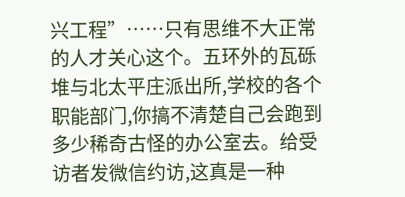兴工程”……只有思维不大正常的人才关心这个。五环外的瓦砾堆与北太平庄派出所,学校的各个职能部门,你搞不清楚自己会跑到多少稀奇古怪的办公室去。给受访者发微信约访,这真是一种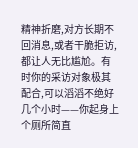精神折磨,对方长期不回消息,或者干脆拒访,都让人无比尴尬。有时你的采访对象极其配合,可以滔滔不绝好几个小时——你起身上个厕所简直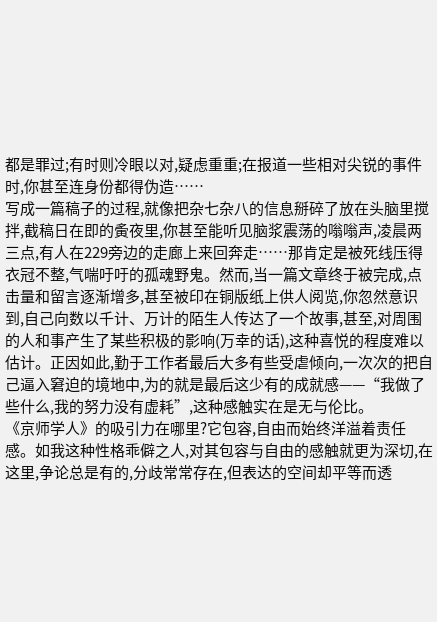都是罪过;有时则冷眼以对,疑虑重重;在报道一些相对尖锐的事件时,你甚至连身份都得伪造……
写成一篇稿子的过程,就像把杂七杂八的信息掰碎了放在头脑里搅拌,截稿日在即的夤夜里,你甚至能听见脑浆震荡的嗡嗡声,凌晨两三点,有人在229旁边的走廊上来回奔走……那肯定是被死线压得衣冠不整,气喘吁吁的孤魂野鬼。然而,当一篇文章终于被完成,点击量和留言逐渐增多,甚至被印在铜版纸上供人阅览,你忽然意识到,自己向数以千计、万计的陌生人传达了一个故事,甚至,对周围的人和事产生了某些积极的影响(万幸的话),这种喜悦的程度难以估计。正因如此,勤于工作者最后大多有些受虐倾向,一次次的把自己逼入窘迫的境地中,为的就是最后这少有的成就感——“我做了些什么,我的努力没有虚耗”,这种感触实在是无与伦比。
《京师学人》的吸引力在哪里?它包容,自由而始终洋溢着责任感。如我这种性格乖僻之人,对其包容与自由的感触就更为深切,在这里,争论总是有的,分歧常常存在,但表达的空间却平等而透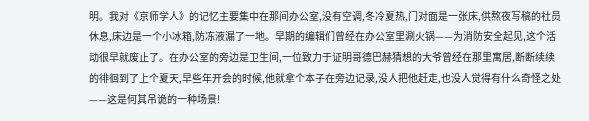明。我对《京师学人》的记忆主要集中在那间办公室,没有空调,冬冷夏热,门对面是一张床,供熬夜写稿的社员休息,床边是一个小冰箱,防冻液漏了一地。早期的编辑们曾经在办公室里涮火锅——为消防安全起见,这个活动很早就废止了。在办公室的旁边是卫生间,一位致力于证明哥德巴赫猜想的大爷曾经在那里寓居,断断续续的徘徊到了上个夏天,早些年开会的时候,他就拿个本子在旁边记录,没人把他赶走,也没人觉得有什么奇怪之处——这是何其吊诡的一种场景!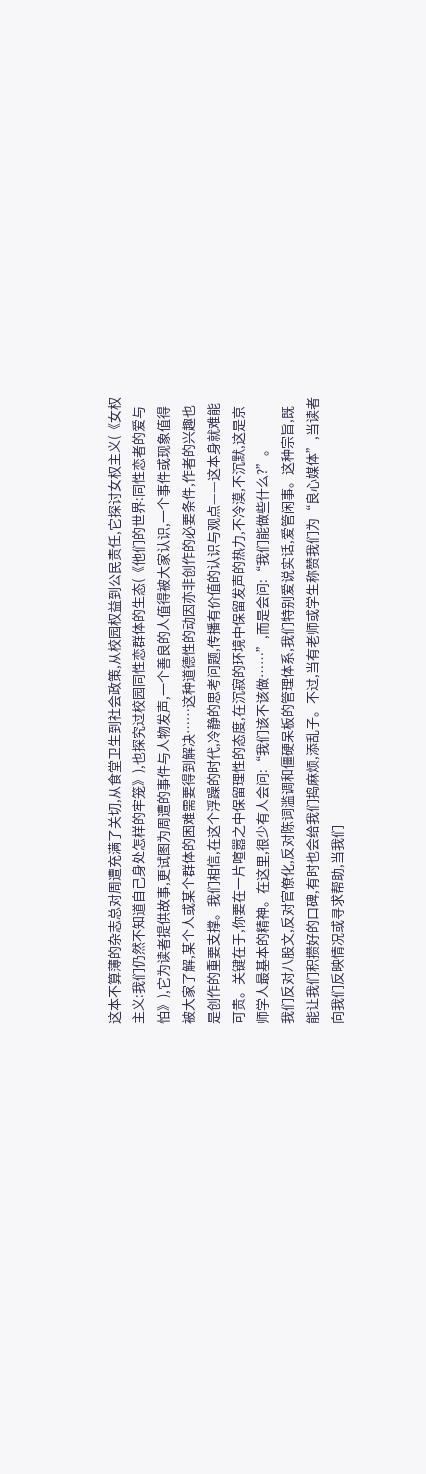这本不算薄的杂志总对周遭充满了关切,从食堂卫生到社会政策,从校园权益到公民责任,它探讨女权主义(《女权主义:我们仍然不知道自己身处怎样的牢笼》),也探究过校园同性恋群体的生态(《他们的世界:同性恋者的爱与怕》),它为读者提供故事,更试图为周遭的事件与人物发声,一个善良的人值得被大家认识,一个事件或现象值得被大家了解,某个人或某个群体的困难需要得到解决……这种道德性的动因亦非创作的必要条件,作者的兴趣也是创作的重要支撑。我们相信,在这个浮躁的时代,冷静的思考问题,传播有价值的认识与观点——这本身就难能可贵。关键在于,你要在一片喧嚣之中保留理性的态度,在沉寂的环境中保留发声的热力,不冷漠,不沉默,这是京师学人最基本的精神。在这里,很少有人会问:“我们该不该做……”,而是会问:“我们能做些什么?”。
我们反对八股文,反对官僚化,反对陈词滥调和僵硬呆板的管理体系,我们特别爱说实话,爱管闲事。这种宗旨,既能让我们积攒好的口碑,有时也会给我们捣麻烦,添乱子。不过,当有老师或学生称赞我们为“良心媒体”,当读者向我们反映情况或寻求帮助,当我们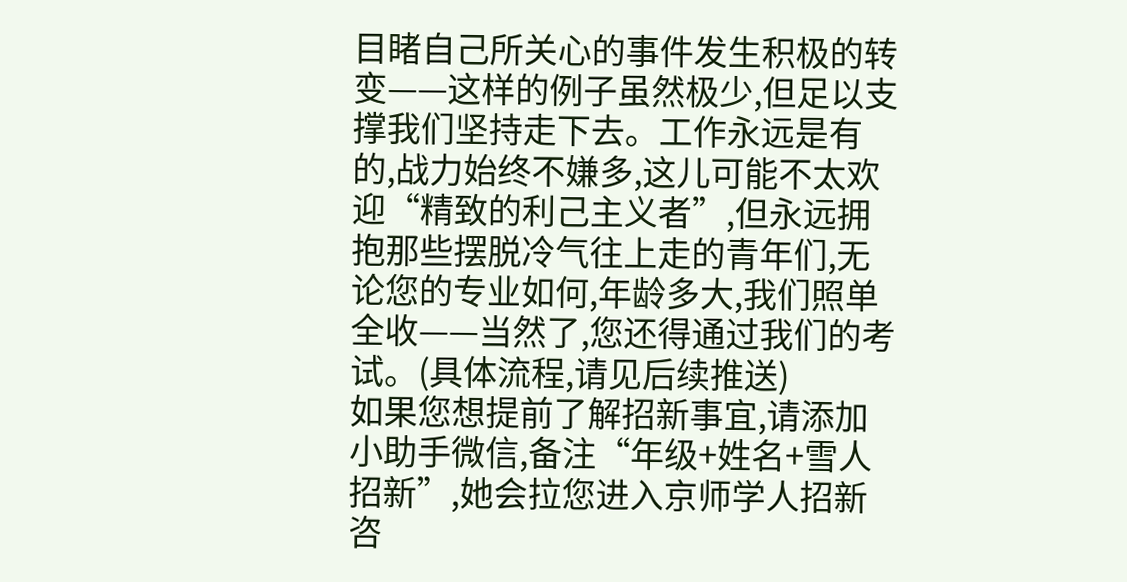目睹自己所关心的事件发生积极的转变——这样的例子虽然极少,但足以支撑我们坚持走下去。工作永远是有的,战力始终不嫌多,这儿可能不太欢迎“精致的利己主义者”,但永远拥抱那些摆脱冷气往上走的青年们,无论您的专业如何,年龄多大,我们照单全收——当然了,您还得通过我们的考试。(具体流程,请见后续推送)
如果您想提前了解招新事宜,请添加小助手微信,备注“年级+姓名+雪人招新”,她会拉您进入京师学人招新咨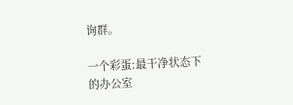询群。

一个彩蛋:最干净状态下的办公室